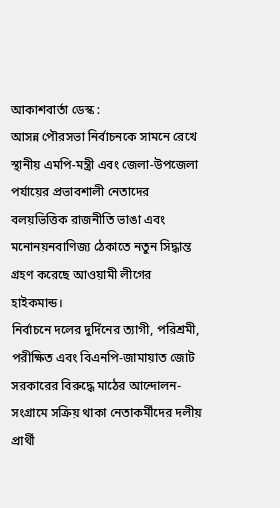আকাশবার্তা ডেস্ক :
আসন্ন পৌরসভা নির্বাচনকে সামনে রেখে স্থানীয় এমপি-মন্ত্রী এবং জেলা-উপজেলা পর্যায়ের প্রভাবশালী নেতাদের বলয়ভিত্তিক রাজনীতি ভাঙা এবং মনোনয়নবাণিজ্য ঠেকাতে নতুন সিদ্ধান্ত গ্রহণ করেছে আওয়ামী লীগের হাইকমান্ড।
নির্বাচনে দলের দুর্দিনের ত্যাগী, পরিশ্রমী, পরীক্ষিত এবং বিএনপি-জামায়াত জোট সরকারের বিরুদ্ধে মাঠের আন্দোলন-সংগ্রামে সক্রিয় থাকা নেতাকর্মীদের দলীয় প্রার্থী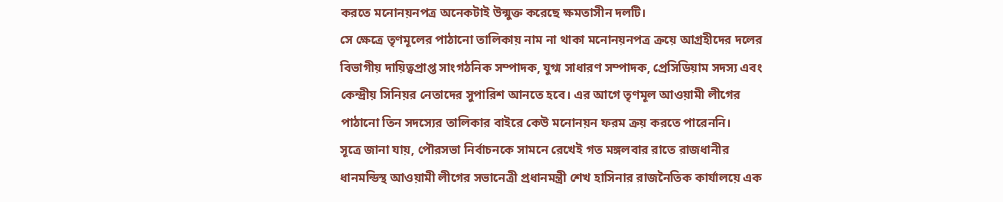করতে মনোনয়নপত্র অনেকটাই উন্মুক্ত করেছে ক্ষমতাসীন দলটি।
সে ক্ষেত্রে তৃণমূলের পাঠানো তালিকায় নাম না থাকা মনোনয়নপত্র ক্রয়ে আগ্রহীদের দলের বিভাগীয় দায়িত্বপ্রাপ্ত সাংগঠনিক সম্পাদক, যুগ্ম সাধারণ সম্পাদক, প্রেসিডিয়াম সদস্য এবং কেন্দ্রীয় সিনিয়র নেতাদের সুপারিশ আনতে হবে। এর আগে তৃণমূল আওয়ামী লীগের পাঠানো তিন সদস্যের তালিকার বাইরে কেউ মনোনয়ন ফরম ক্রয় করতে পারেননি।
সূত্রে জানা যায়, পৌরসভা নির্বাচনকে সামনে রেখেই গত মঙ্গলবার রাতে রাজধানীর ধানমন্ডিস্থ আওয়ামী লীগের সভানেত্রী প্রধানমন্ত্রী শেখ হাসিনার রাজনৈতিক কার্যালয়ে এক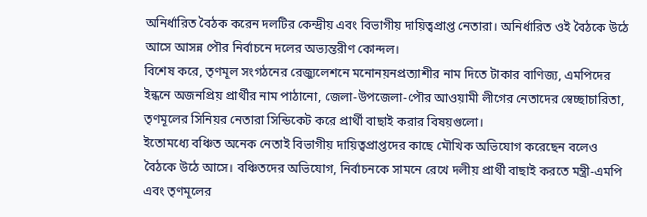অনির্ধারিত বৈঠক করেন দলটির কেন্দ্রীয় এবং বিভাগীয় দায়িত্বপ্রাপ্ত নেতারা। অনির্ধারিত ওই বৈঠকে উঠে আসে আসন্ন পৌর নির্বাচনে দলের অভ্যন্তরীণ কোন্দল।
বিশেষ করে, তৃণমূল সংগঠনের রেজ্যুলেশনে মনোনয়নপ্রত্যাশীর নাম দিতে টাকার বাণিজ্য, এমপিদের ইন্ধনে অজনপ্রিয় প্রার্থীর নাম পাঠানো, জেলা-উপজেলা-পৌর আওয়ামী লীগের নেতাদের স্বেচ্ছাচারিতা, তৃণমূলের সিনিয়র নেতারা সিন্ডিকেট করে প্রার্থী বাছাই করার বিষয়গুলো।
ইতোমধ্যে বঞ্চিত অনেক নেতাই বিভাগীয় দায়িত্বপ্রাপ্তদের কাছে মৌখিক অভিযোগ করেছেন বলেও বৈঠকে উঠে আসে। বঞ্চিতদের অভিযোগ, নির্বাচনকে সামনে রেখে দলীয় প্রার্থী বাছাই করতে মন্ত্রী-এমপি এবং তৃণমূলের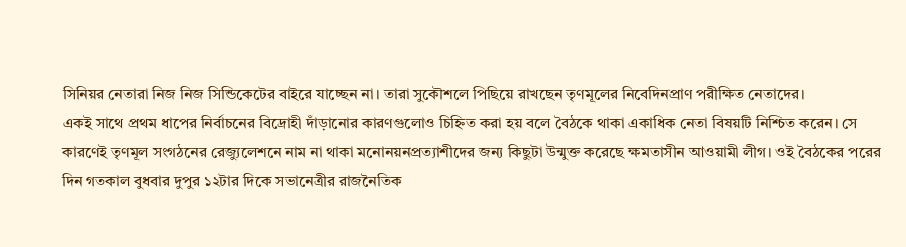সিনিয়র নেতারা নিজ নিজ সিন্ডিকেটের বাইরে যাচ্ছেন না। তারা সুকৌশলে পিছিয়ে রাখছেন তৃণমূলের নিবেদিনপ্রাণ পরীক্ষিত নেতাদের।
একই সাথে প্রথম ধাপের নির্বাচনের বিদ্রোহী দাঁড়ানোর কারণগুলোও চিহ্নিত করা হয় বলে বৈঠকে থাকা একাধিক নেতা বিষয়টি নিশ্চিত করেন। সে কারণেই তৃণমূল সংগঠনের রেজ্যুলেশনে নাম না থাকা মনোনয়নপ্রত্যাশীদের জন্য কিছুটা উন্মুক্ত করেছে ক্ষমতাসীন আওয়ামী লীগ। ওই বৈঠকের পরের দিন গতকাল বুধবার দুপুর ১২টার দিকে সভানেত্রীর রাজনৈতিক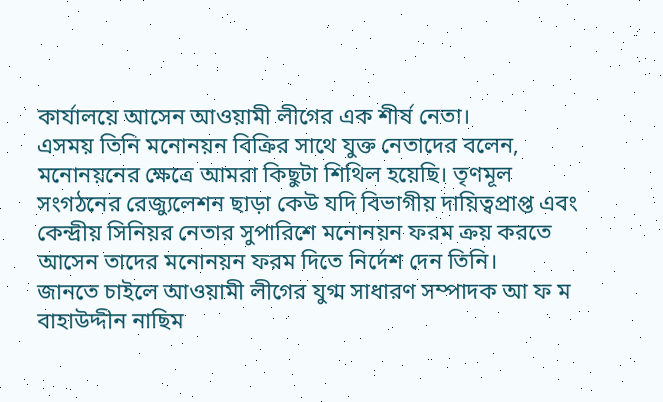কার্যালয়ে আসেন আওয়ামী লীগের এক শীর্ষ নেতা।
এসময় তিনি মনোনয়ন বিক্রির সাথে যুক্ত নেতাদের বলেন, মনোনয়নের ক্ষেত্রে আমরা কিছুটা শিথিল হয়েছি। তৃণমূল সংগঠনের রেজ্যুলেশন ছাড়া কেউ যদি বিভাগীয় দায়িত্বপ্রাপ্ত এবং কেন্দ্রীয় সিনিয়র নেতার সুপারিশে মনোনয়ন ফরম ক্রয় করতে আসেন তাদের মনোনয়ন ফরম দিতে নির্দেশ দেন তিনি।
জানতে চাইলে আওয়ামী লীগের যুগ্ম সাধারণ সম্পাদক আ ফ ম বাহাউদ্দীন নাছিম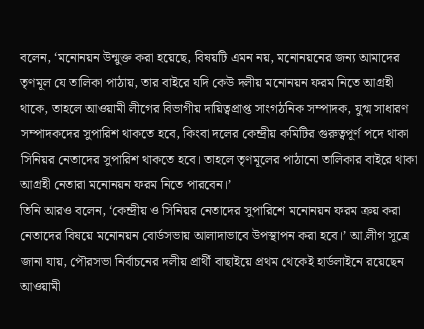বলেন, ‘মনোনয়ন উন্মুক্ত করা হয়েছে, বিষয়টি এমন নয়, মনোনয়নের জন্য আমাদের তৃণমূল যে তালিকা পাঠায়, তার বাইরে যদি কেউ দলীয় মনোনয়ন ফরম নিতে আগ্রহী থাকে, তাহলে আওয়ামী লীগের বিভাগীয় দায়িত্বপ্রাপ্ত সাংগঠনিক সম্পাদক, যুগ্ম সাধারণ সম্পাদকদের সুপারিশ থাকতে হবে, কিংবা দলের কেন্দ্রীয় কমিটির গুরুত্বপূর্ণ পদে থাকা সিনিয়র নেতাদের সুপারিশ থাকতে হবে। তাহলে তৃণমূলের পাঠানো তালিকার বাইরে থাকা আগ্রহী নেতারা মনোনয়ন ফরম নিতে পারবেন।’
তিনি আরও বলেন, ‘কেন্দ্রীয় ও সিনিয়র নেতাদের সুপারিশে মনোনয়ন ফরম ক্রয় করা নেতাদের বিষয়ে মনোনয়ন বোর্ডসভায় আলাদাভাবে উপস্থাপন করা হবে।’ আ.লীগ সূত্রে জানা যায়, পৌরসভা নির্বাচনের দলীয় প্রার্থী বাছাইয়ে প্রথম থেকেই হার্ডলাইনে রয়েছেন আওয়ামী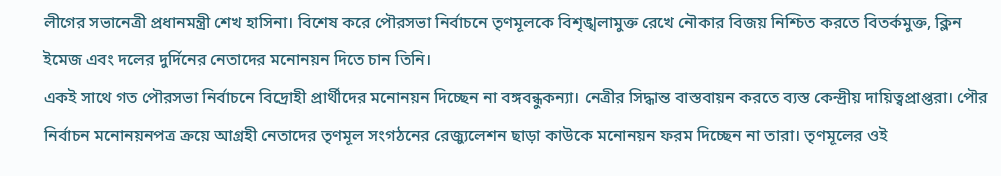লীগের সভানেত্রী প্রধানমন্ত্রী শেখ হাসিনা। বিশেষ করে পৌরসভা নির্বাচনে তৃণমূলকে বিশৃঙ্খলামুক্ত রেখে নৌকার বিজয় নিশ্চিত করতে বিতর্কমুক্ত, ক্লিন ইমেজ এবং দলের দুর্দিনের নেতাদের মনোনয়ন দিতে চান তিনি।
একই সাথে গত পৌরসভা নির্বাচনে বিদ্রোহী প্রার্থীদের মনোনয়ন দিচ্ছেন না বঙ্গবন্ধুকন্যা। নেত্রীর সিদ্ধান্ত বাস্তবায়ন করতে ব্যস্ত কেন্দ্রীয় দায়িত্বপ্রাপ্তরা। পৌর নির্বাচন মনোনয়নপত্র ক্রয়ে আগ্রহী নেতাদের তৃণমূল সংগঠনের রেজ্যুলেশন ছাড়া কাউকে মনোনয়ন ফরম দিচ্ছেন না তারা। তৃণমূলের ওই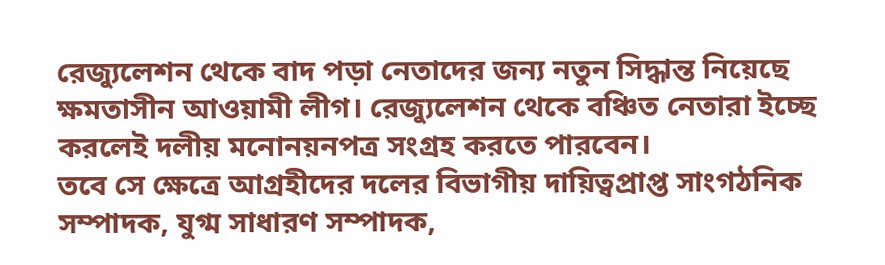রেজ্যুলেশন থেকে বাদ পড়া নেতাদের জন্য নতুন সিদ্ধান্ত নিয়েছে ক্ষমতাসীন আওয়ামী লীগ। রেজ্যুলেশন থেকে বঞ্চিত নেতারা ইচ্ছে করলেই দলীয় মনোনয়নপত্র সংগ্রহ করতে পারবেন।
তবে সে ক্ষেত্রে আগ্রহীদের দলের বিভাগীয় দায়িত্বপ্রাপ্ত সাংগঠনিক সম্পাদক, যুগ্ম সাধারণ সম্পাদক,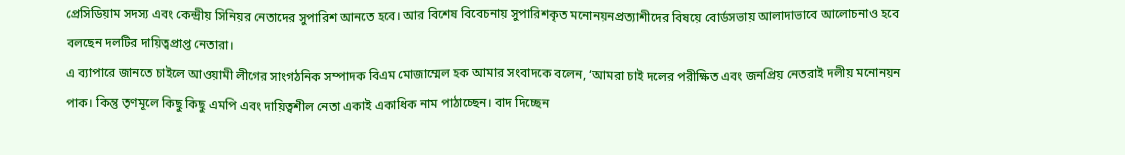প্রেসিডিয়াম সদস্য এবং কেন্দ্রীয় সিনিয়র নেতাদের সুপারিশ আনতে হবে। আর বিশেষ বিবেচনায় সুপারিশকৃত মনোনয়নপ্রত্যাশীদের বিষয়ে বোর্ডসভায় আলাদাভাবে আলোচনাও হবে বলছেন দলটির দায়িত্বপ্রাপ্ত নেতারা।
এ ব্যাপারে জানতে চাইলে আওয়ামী লীগের সাংগঠনিক সম্পাদক বিএম মোজাম্মেল হক আমার সংবাদকে বলেন, ‘আমরা চাই দলের পরীক্ষিত এবং জনপ্রিয় নেতরাই দলীয় মনোনয়ন পাক। কিন্তু তৃণমূলে কিছু কিছু এমপি এবং দায়িত্বশীল নেতা একাই একাধিক নাম পাঠাচ্ছেন। বাদ দিচ্ছেন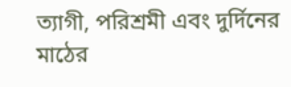ত্যাগী, পরিশ্রমী এবং দুর্দিনের মাঠের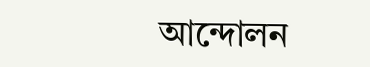আন্দোলন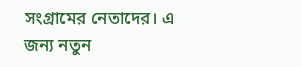সংগ্রামের নেতাদের। এ জন্য নতুন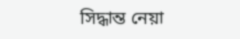সিদ্ধান্ত নেয়া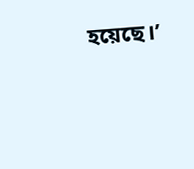হয়েছে।’